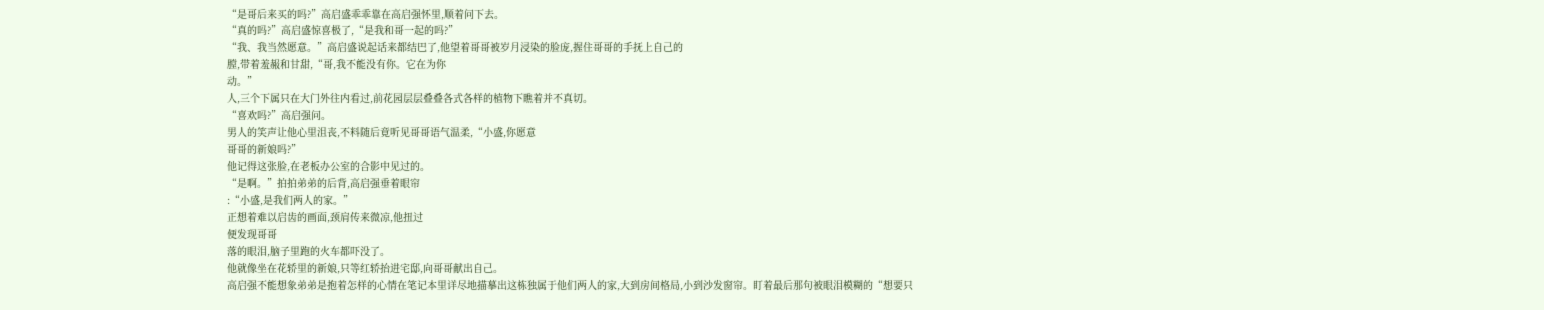“是哥后来买的吗?”高启盛乖乖靠在高启强怀里,顺着问下去。
“真的吗?”高启盛惊喜极了,“是我和哥一起的吗?”
“我、我当然愿意。”高启盛说起话来都结巴了,他望着哥哥被岁月浸染的脸庞,握住哥哥的手抚上自己的
膛,带着羞赧和甘甜,“哥,我不能没有你。它在为你
动。”
人,三个下属只在大门外往内看过,前花园层层叠叠各式各样的植物下瞧着并不真切。
“喜欢吗?”高启强问。
男人的笑声让他心里沮丧,不料随后竟听见哥哥语气温柔,“小盛,你愿意
哥哥的新娘吗?”
他记得这张脸,在老板办公室的合影中见过的。
“是啊。”拍拍弟弟的后背,高启强垂着眼帘
:“小盛,是我们两人的家。”
正想着难以启齿的画面,颈肩传来微凉,他扭过
便发现哥哥
落的眼泪,脑子里跑的火车都吓没了。
他就像坐在花轿里的新娘,只等红轿抬进宅邸,向哥哥献出自己。
高启强不能想象弟弟是抱着怎样的心情在笔记本里详尽地描摹出这栋独属于他们两人的家,大到房间格局,小到沙发窗帘。盯着最后那句被眼泪模糊的“想要只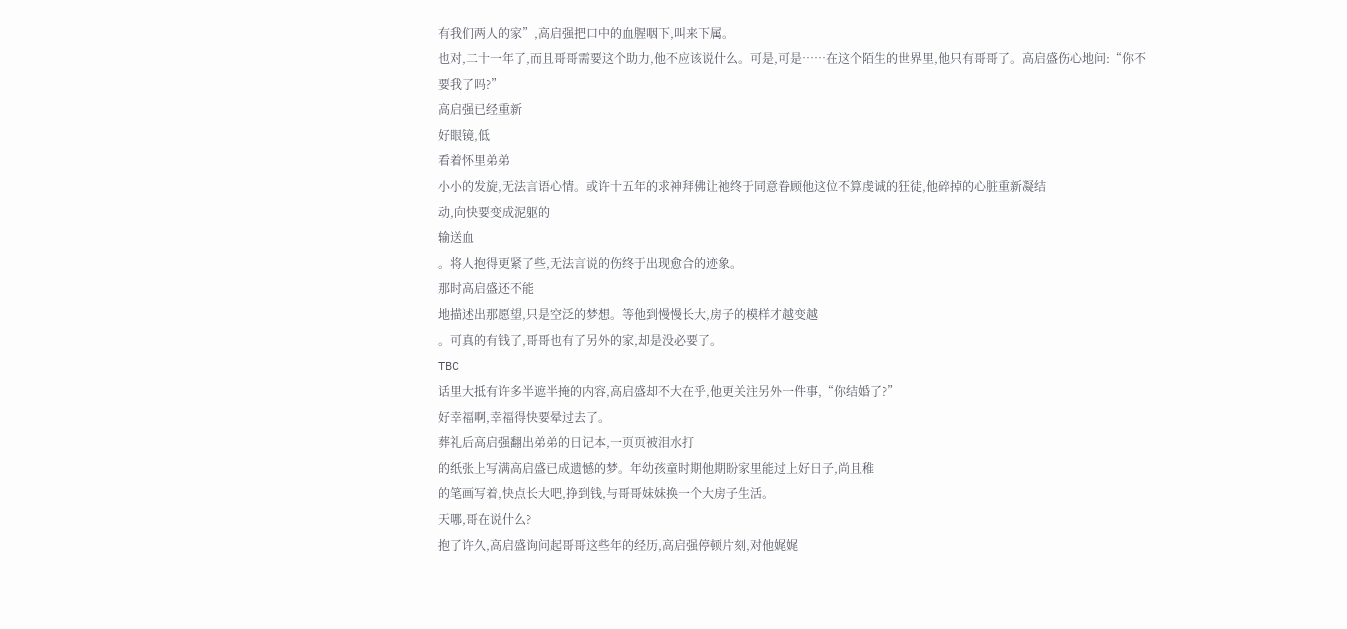有我们两人的家”,高启强把口中的血腥咽下,叫来下属。
也对,二十一年了,而且哥哥需要这个助力,他不应该说什么。可是,可是……在这个陌生的世界里,他只有哥哥了。高启盛伤心地问:“你不要我了吗?”
高启强已经重新
好眼镜,低
看着怀里弟弟
小小的发旋,无法言语心情。或许十五年的求神拜佛让祂终于同意眷顾他这位不算虔诚的狂徒,他碎掉的心脏重新凝结
动,向快要变成泥躯的
输送血
。将人抱得更紧了些,无法言说的伤终于出现愈合的迹象。
那时高启盛还不能
地描述出那愿望,只是空泛的梦想。等他到慢慢长大,房子的模样才越变越
。可真的有钱了,哥哥也有了另外的家,却是没必要了。
TBC
话里大抵有许多半遮半掩的内容,高启盛却不大在乎,他更关注另外一件事,“你结婚了?”
好幸福啊,幸福得快要晕过去了。
葬礼后高启强翻出弟弟的日记本,一页页被泪水打
的纸张上写满高启盛已成遗憾的梦。年幼孩童时期他期盼家里能过上好日子,尚且稚
的笔画写着,快点长大吧,挣到钱,与哥哥妹妹换一个大房子生活。
天哪,哥在说什么?
抱了许久,高启盛询问起哥哥这些年的经历,高启强停顿片刻,对他娓娓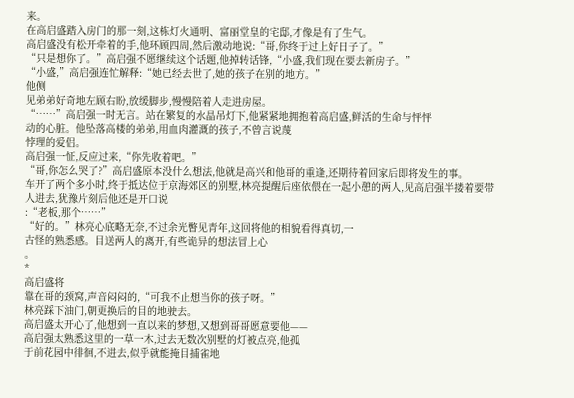来。
在高启盛踏入房门的那一刻,这栋灯火通明、富丽堂皇的宅邸,才像是有了生气。
高启盛没有松开牵着的手,他环顾四周,然后激动地说:“哥,你终于过上好日子了。”
“只是想你了。”高启强不愿继续这个话题,他掉转话锋,“小盛,我们现在要去新房子。”
“小盛,”高启强连忙解释:“她已经去世了,她的孩子在别的地方。”
他侧
见弟弟好奇地左顾右盼,放缓脚步,慢慢陪着人走进房屋。
“……”高启强一时无言。站在繁复的水晶吊灯下,他紧紧地拥抱着高启盛,鲜活的生命与怦怦
动的心脏。他坠落高楼的弟弟,用血肉灌溉的孩子,不曾言说蔑
悖理的爱侣。
高启强一怔,反应过来,“你先收着吧。”
“哥,你怎么哭了?”高启盛原本没什么想法,他就是高兴和他哥的重逢,还期待着回家后即将发生的事。
车开了两个多小时,终于抵达位于京海郊区的别墅,林亮提醒后座依偎在一起小憩的两人,见高启强半搂着要带人进去,犹豫片刻后他还是开口说
:“老板,那个……”
“好的。”林亮心底略无奈,不过余光瞥见青年,这回将他的相貌看得真切,一
古怪的熟悉感。目送两人的离开,有些诡异的想法冒上心
。
*
高启盛将
靠在哥的颈窝,声音闷闷的,“可我不止想当你的孩子呀。”
林亮踩下油门,朝更换后的目的地驶去。
高启盛太开心了,他想到一直以来的梦想,又想到哥哥愿意要他——
高启强太熟悉这里的一草一木,过去无数次别墅的灯被点亮,他孤
于前花园中徘徊,不进去,似乎就能掩目捕雀地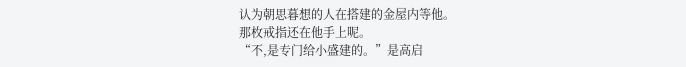认为朝思暮想的人在搭建的金屋内等他。
那枚戒指还在他手上呢。
“不,是专门给小盛建的。”是高启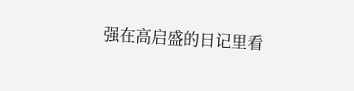强在高启盛的日记里看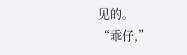见的。
“乖仔,”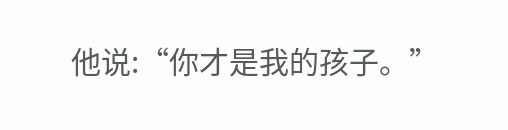他说:“你才是我的孩子。”